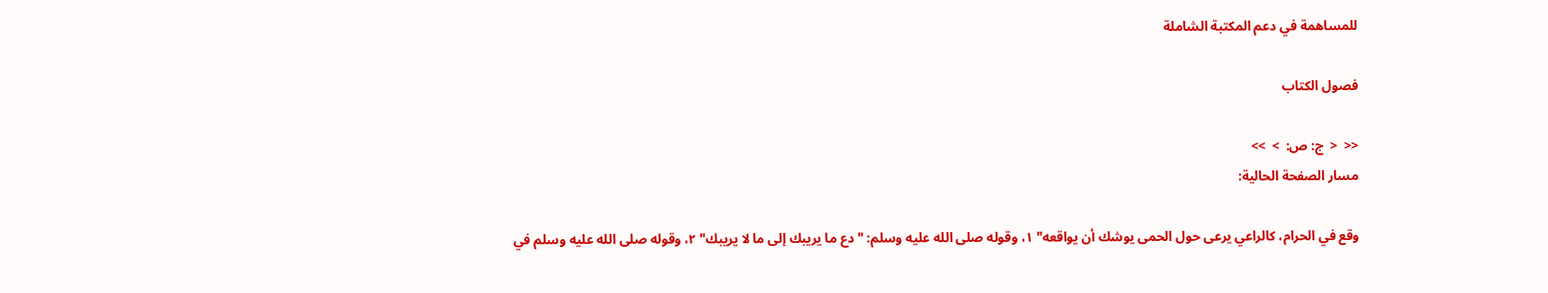للمساهمة في دعم المكتبة الشاملة

فصول الكتاب

<<  <  ج: ص:  >  >>
مسار الصفحة الحالية:

وقع في الحرام، كالراعي يرعى حول الحمى يوشك أن يواقعه" ١، وقوله صلى الله عليه وسلم: " دع ما يريبك إلى ما لا يريبك" ٢، وقوله صلى الله عليه وسلم في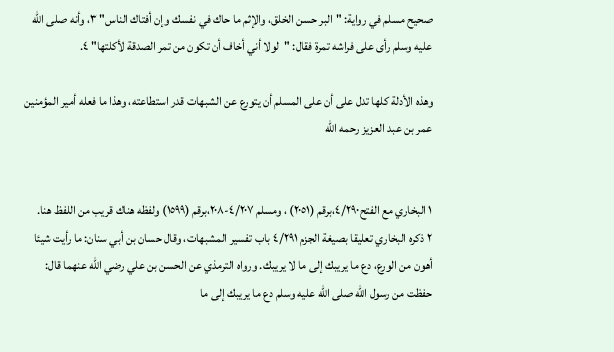صحيح مسلم في رواية: "البر حسن الخلق، والإثم ما حاك في نفسك وإن أفتاك الناس" ٣، وأنه صلى الله عليه وسلم رأى على فراشه تمرة فقال: "لولا أني أخاف أن تكون من تمر الصدقة لأكلتها" ٤.

وهذه الأدلة كلها تدل على أن على المسلم أن يتورع عن الشبهات قدر استطاعته، وهذا ما فعله أمير المؤمنين عمر بن عبد العزيز رحمه الله


١ البخاري مع الفتح٤/٢٩٠،برقم (٢٠٥١) ، ومسلم ٤/٢٠٧-٢٠٨،برقم (١٥٩٩) ولفظه هناك قريب من اللفظ هنا.
٢ ذكره البخاري تعليقا بصيغة الجزم ٤/٢٩١ باب تفسير المشبهات، وقال حسان بن أبي سنان: ما رأيت شيئا أهون من الورع، دع ما يريبك إلى ما لا يريبك. ورواه الترمذي عن الحسن بن علي رضي الله عنهما قال: حفظت من رسول الله صلى الله عليه وسلم دع ما يريبك إلى ما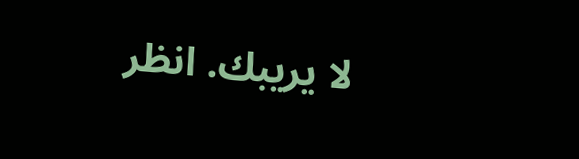لا يريبك. انظر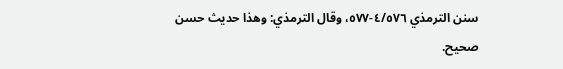سنن الترمذي ٤/٥٧٦-٥٧٧، وقال الترمذي: وهذا حديث حسن صحيح.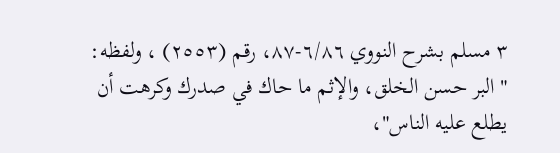٣ مسلم بشرح النووي ٦/٨٦-٨٧، رقم (٢٥٥٣) ، ولفظه: "البر حسن الخلق، والإثم ما حاك في صدرك وكرهت أن يطلع عليه الناس"،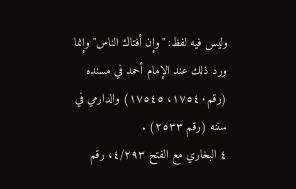وليس فيه لفظ: "وإن أفتاك الناس" وإنما ورد ذلك عند الإمام أحمد في مسنده (رقم١٧٥٤٠، ١٧٥٤٥) والدارمي في سننه (رقم ٢٥٣٣) .
٤ البخاري مع الفتح ٤/٢٩٣، رقم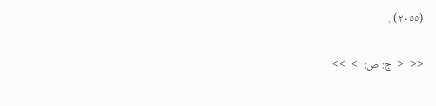(٢٠٥٥) .

<<  <  ج: ص:  >  >>